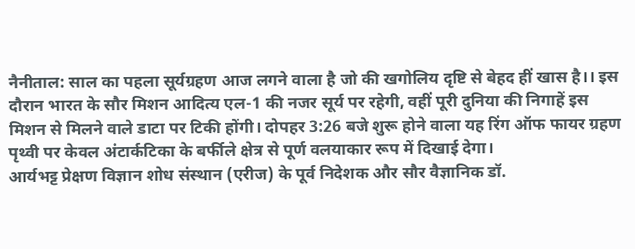नैनीताल: साल का पहला सूर्यग्रहण आज लगने वाला है जो की खगोलिय दृष्टि से बेहद हीं खास है।। इस दौरान भारत के सौर मिशन आदित्य एल-1 की नजर सूर्य पर रहेगी, वहीं पूरी दुनिया की निगाहें इस मिशन से मिलने वाले डाटा पर टिकी होंगी। दोपहर 3:26 बजे शुरू होने वाला यह रिंग ऑफ फायर ग्रहण पृथ्वी पर केवल अंटार्कटिका के बर्फीले क्षेत्र से पूर्ण वलयाकार रूप में दिखाई देगा।
आर्यभट्ट प्रेक्षण विज्ञान शोध संस्थान (एरीज) के पूर्व निदेशक और सौर वैज्ञानिक डॉ.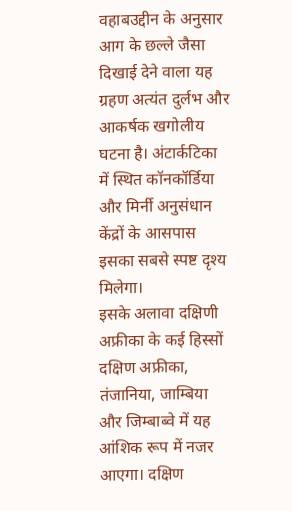वहाबउद्दीन के अनुसार आग के छल्ले जैसा दिखाई देने वाला यह ग्रहण अत्यंत दुर्लभ और आकर्षक खगोलीय घटना है। अंटार्कटिका में स्थित कॉनकॉर्डिया और मिर्नी अनुसंधान केंद्रों के आसपास इसका सबसे स्पष्ट दृश्य मिलेगा।
इसके अलावा दक्षिणी अफ्रीका के कई हिस्सों दक्षिण अफ्रीका, तंजानिया, जाम्बिया और जिम्बाब्वे में यह आंशिक रूप में नजर आएगा। दक्षिण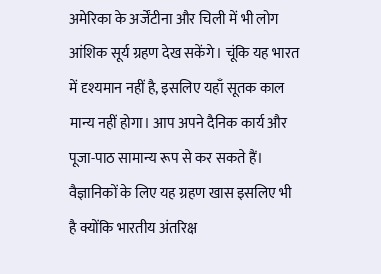अमेरिका के अर्जेंटीना और चिली में भी लोग आंशिक सूर्य ग्रहण देख सकेंगे। चूंकि यह भारत में दृश्यमान नहीं है, इसलिए यहाँ सूतक काल मान्य नहीं होगा। आप अपने दैनिक कार्य और पूजा-पाठ सामान्य रूप से कर सकते हैं।
वैज्ञानिकों के लिए यह ग्रहण खास इसलिए भी है क्योंकि भारतीय अंतरिक्ष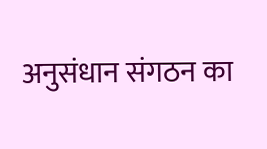अनुसंधान संगठन का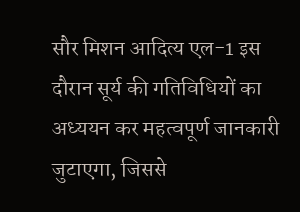सौर मिशन आदित्य एल-1 इस दौरान सूर्य की गतिविधियों का अध्ययन कर महत्वपूर्ण जानकारी जुटाएगा, जिससे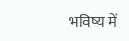भविष्य में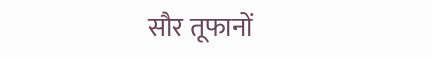सौर तूफानों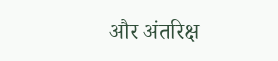और अंतरिक्ष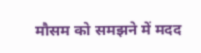मौसम को समझने में मदद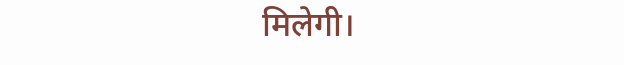मिलेगी।